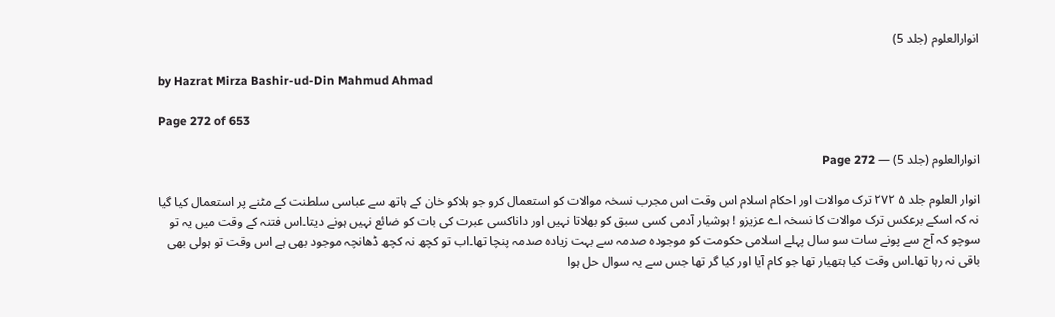انوارالعلوم (جلد 5)

by Hazrat Mirza Bashir-ud-Din Mahmud Ahmad

Page 272 of 653

انوارالعلوم (جلد 5) — Page 272

انوار العلوم جلد ۵ ۲۷۲ ترک موالات اور احکام اسلام اس وقت اس مجرب نسخہ موالات کو استعمال کرو جو ہلاکو خان کے ہاتھ سے عباسی سلطنت کے مٹنے پر استعمال کیا گیا نہ کہ اسکے برعکس ترک موالات کا نسخہ اے عزیزو ! ہوشیار آدمی کسی سبق کو بھلاتا نہیں اور داناکسی عبرت کی بات کو ضائع نہیں ہونے دیتا۔اس فتنہ کے وقت میں یہ تو سوچو کہ آج سے پونے سات سو سال پہلے اسلامی حکومت کو موجودہ صدمہ سے بہت زیادہ صدمہ پنچا تھا۔اب تو کچھ نہ کچھ ڈھانچہ موجود بھی ہے اس وقت تو ہولی بھی باقی نہ رہا تھا۔اس وقت کیا ہتھیار تھا جو کام آیا اور کیا گر تھا جس سے یہ سوال حل ہوا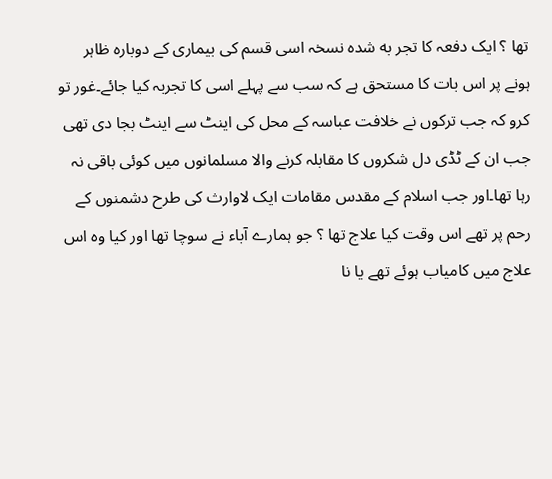تھا ؟ ایک دفعہ کا تجر به شدہ نسخہ اسی قسم کی بیماری کے دوبارہ ظاہر ہونے پر اس بات کا مستحق ہے کہ سب سے پہلے اسی کا تجربہ کیا جائے۔غور تو کرو کہ جب ترکوں نے خلافت عباسہ کے محل کی اینٹ سے اینٹ بجا دی تھی جب ان کے ٹڈی دل شکروں کا مقابلہ کرنے والا مسلمانوں میں کوئی باقی نہ رہا تھا۔اور جب اسلام کے مقدس مقامات ایک لاوارث کی طرح دشمنوں کے رحم پر تھے اس وقت کیا علاج تھا ؟ جو ہمارے آباء نے سوچا تھا اور کیا وہ اس علاج میں کامیاب ہوئے تھے یا نا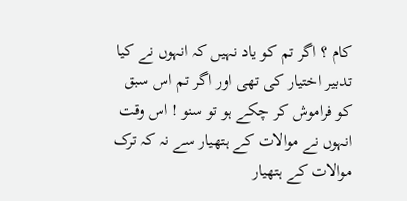کام ؟ اگر تم کو یاد نہیں کہ انہوں نے کیا تدبیر اختیار کی تھی اور اگر تم اس سبق کو فراموش کر چکے ہو تو سنو ! اس وقت انہوں نے موالات کے ہتھیار سے نہ کہ ترک موالات کے ہتھیار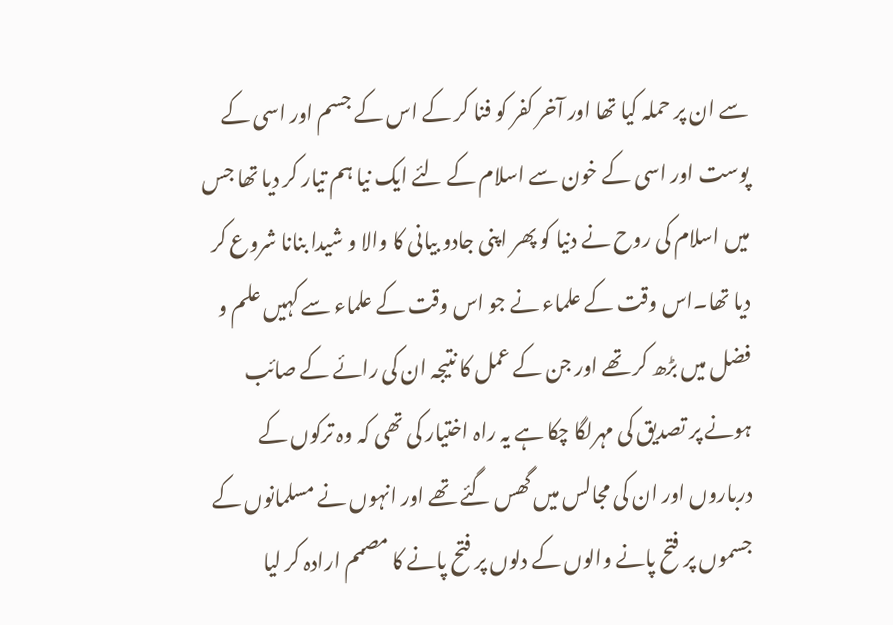سے ان پر حملہ کیا تھا اور آخر کفر کو فنا کر کے اس کے جسم اور اسی کے پوست اور اسی کے خون سے اسلام کے لئے ایک نیا ہم تیار کر دیا تھا جس میں اسلام کی روح نے دنیا کو پھر اپنی جادو بیانی کا والا و شیدا بنانا شروع کر دیا تھا۔اس وقت کے علماء نے جو اس وقت کے علماء سے کہیں علم و فضل میں بڑھ کر تھے اور جن کے عمل کا نتیجہ ان کی رائے کے صائب ہونے پر تصدیق کی مہرلگا چکا ہے یہ راہ اختیار کی تھی کہ وہ ترکوں کے درباروں اور ان کی مجالس میں گھس گئے تھے اور انہوں نے مسلمانوں کے جسموں پر فتح پانے والوں کے دلوں پر فتح پانے کا مصمم ارادہ کر لیا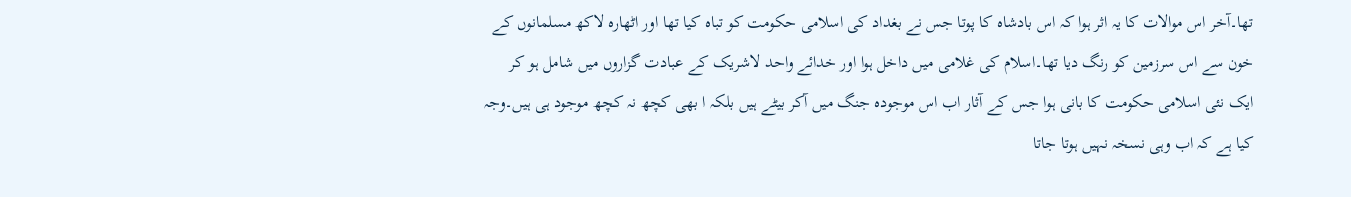تھا۔آخر اس موالات کا یہ اثر ہوا کہ اس بادشاہ کا پوتا جس نے بغداد کی اسلامی حکومت کو تباہ کیا تھا اور اٹھارہ لاکھ مسلمانوں کے خون سے اس سرزمین کو رنگ دیا تھا۔اسلام کی غلامی میں داخل ہوا اور خدائے واحد لاشریک کے عبادت گزاروں میں شامل ہو کر ایک نئی اسلامی حکومت کا بانی ہوا جس کے آثار اب اس موجودہ جنگ میں آکر بیٹے ہیں بلکہ ا بھی کچھ نہ کچھ موجود ہی ہیں۔وجہ کیا ہے کہ اب وہی نسخہ نہیں ہوتا جاتا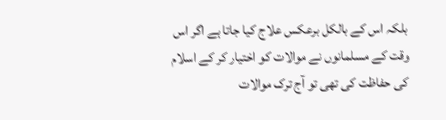بلکہ اس کے بالکل برعکس علاج کیا جاتا ہے اگر اس وقت کے مسلمانوں نے موالات کو اختیار کر کے اسلام کی حفاظت کی تھی تو آج ترک موالات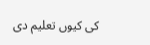کی کیوں تعلیم دی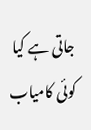جاتی ہے کیا کوئی کامیاب